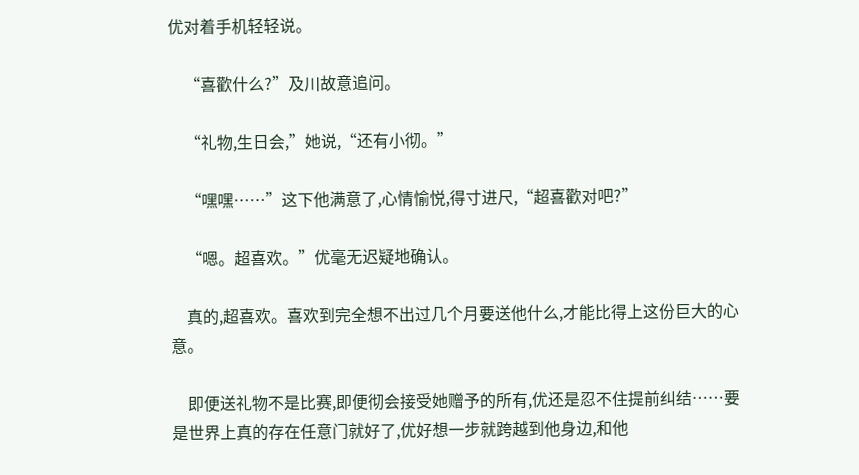优对着手机轻轻说。

    “喜歡什么?”及川故意追问。

    “礼物,生日会,”她说,“还有小彻。”

    “嘿嘿……”这下他满意了,心情愉悦,得寸进尺,“超喜歡对吧?”

    “嗯。超喜欢。”优毫无迟疑地确认。

    真的,超喜欢。喜欢到完全想不出过几个月要送他什么,才能比得上这份巨大的心意。

    即便送礼物不是比赛,即便彻会接受她赠予的所有,优还是忍不住提前纠结……要是世界上真的存在任意门就好了,优好想一步就跨越到他身边,和他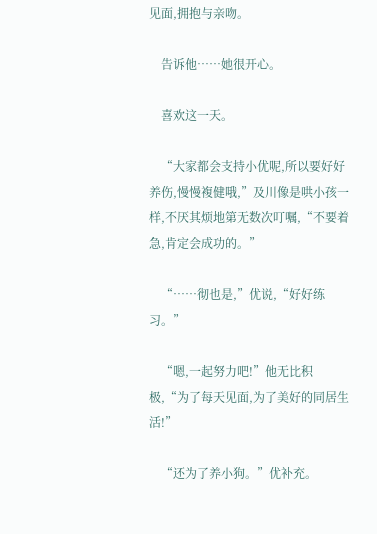见面,拥抱与亲吻。

    告诉他……她很开心。

    喜欢这一天。

    “大家都会支持小优呢,所以要好好养伤,慢慢複健哦,”及川像是哄小孩一样,不厌其烦地第无数次叮嘱,“不要着急,肯定会成功的。”

    “……彻也是,”优说,“好好练习。”

    “嗯,一起努力吧!”他无比积极,“为了每天见面,为了美好的同居生活!”

    “还为了养小狗。”优补充。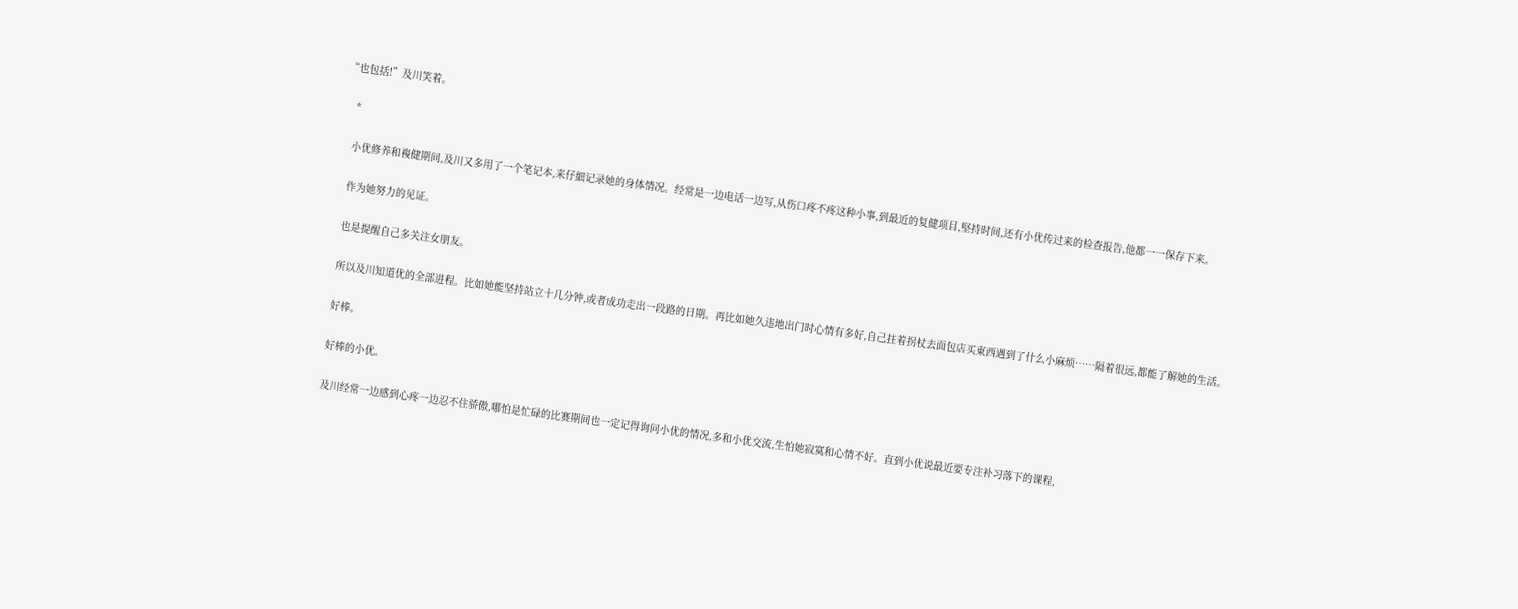“也包括!”及川笑着。

    *

    小优修养和複健期间,及川又多用了一个笔记本,来仔細记录她的身体情况。经常是一边电话一边写,从伤口疼不疼这种小事,到最近的复健项目,堅持时间,还有小优传过来的检查报告,他都一一保存下来。

    作为她努力的见证。

    也是提醒自己多关注女朋友。

    所以及川知道优的全部进程。比如她能坚持站立十几分钟,或者成功走出一段路的日期。再比如她久违地出门时心情有多好,自己拄着拐杖去面包店买東西遇到了什么小麻烦……隔着很远,都能了解她的生活。

    好棒。

    好棒的小优。

    及川经常一边感到心疼一边忍不住骄傲,哪怕是忙碌的比赛期间也一定记得询问小优的情况,多和小优交流,生怕她寂寞和心情不好。直到小优说最近要专注补习落下的课程,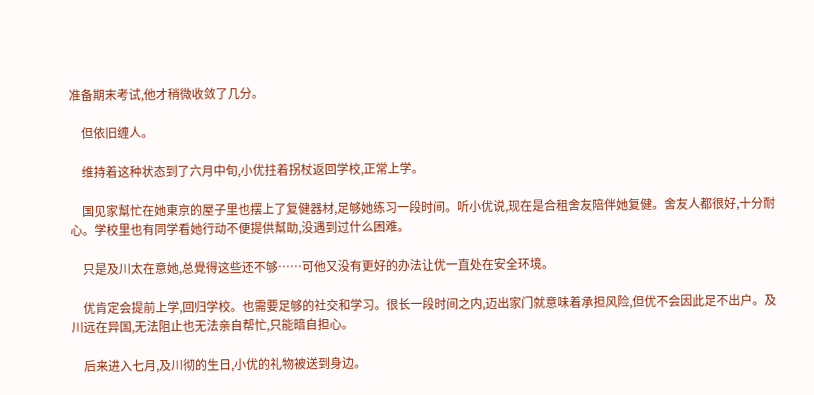准备期末考试,他才稍微收敛了几分。

    但依旧缠人。

    维持着这种状态到了六月中旬,小优拄着拐杖返回学校,正常上学。

    国见家幫忙在她東京的屋子里也摆上了复健器材,足够她练习一段时间。听小优说,现在是合租舍友陪伴她复健。舍友人都很好,十分耐心。学校里也有同学看她行动不便提供幫助,没遇到过什么困难。

    只是及川太在意她,总覺得这些还不够……可他又没有更好的办法让优一直处在安全环境。

    优肯定会提前上学,回归学校。也需要足够的社交和学习。很长一段时间之内,迈出家门就意味着承担风险,但优不会因此足不出户。及川远在异国,无法阻止也无法亲自帮忙,只能暗自担心。

    后来进入七月,及川彻的生日,小优的礼物被送到身边。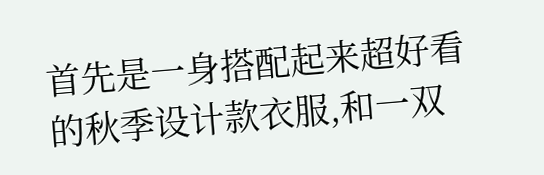首先是一身搭配起来超好看的秋季设计款衣服,和一双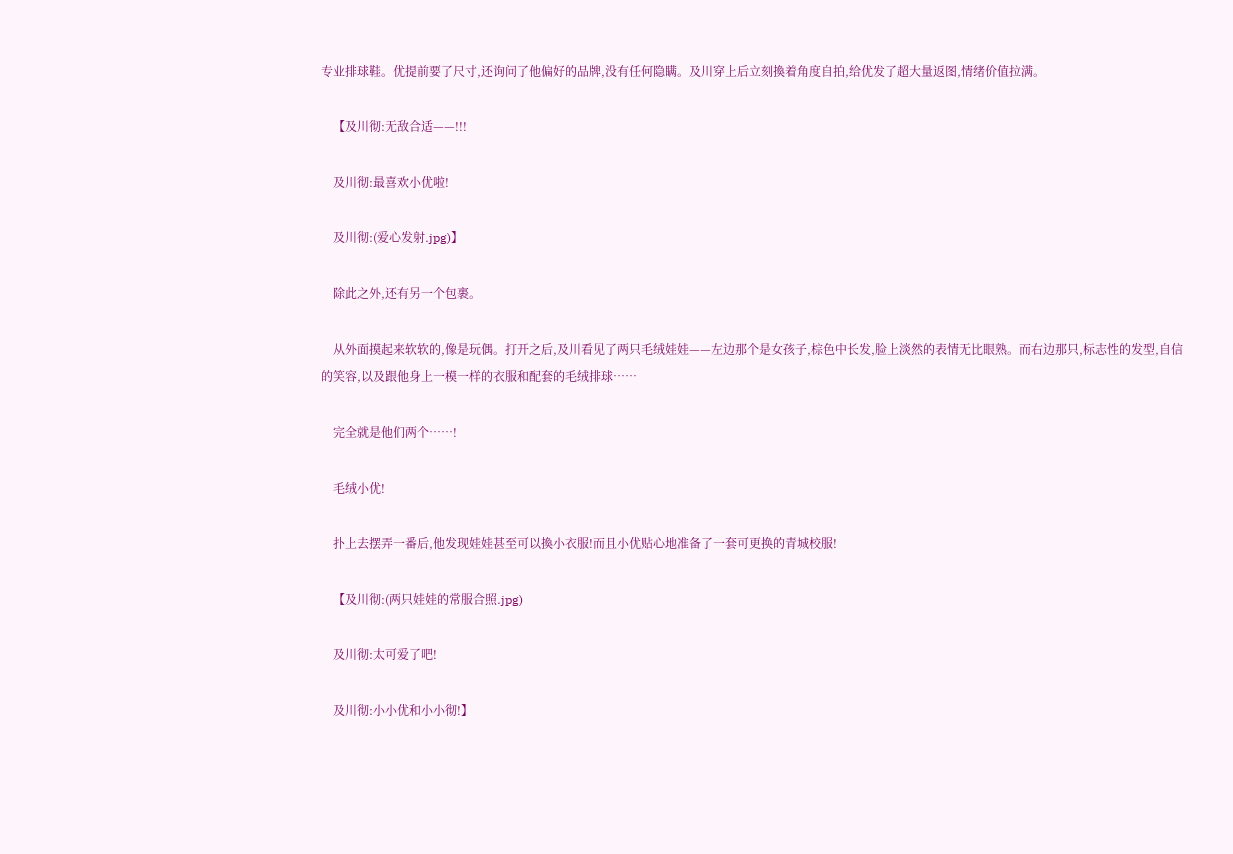专业排球鞋。优提前要了尺寸,还询问了他偏好的品牌,没有任何隐瞒。及川穿上后立刻換着角度自拍,给优发了超大量返图,情绪价值拉满。

    【及川彻:无敌合适——!!!

    及川彻:最喜欢小优啦!

    及川彻:(爱心发射.jpg)】

    除此之外,还有另一个包裹。

    从外面摸起来软软的,像是玩偶。打开之后,及川看见了两只毛绒娃娃——左边那个是女孩子,棕色中长发,脸上淡然的表情无比眼熟。而右边那只,标志性的发型,自信的笑容,以及跟他身上一模一样的衣服和配套的毛绒排球……

    完全就是他们两个……!

    毛绒小优!

    扑上去摆弄一番后,他发现娃娃甚至可以換小衣服!而且小优贴心地准备了一套可更换的青城校服!

    【及川彻:(两只娃娃的常服合照.jpg)

    及川彻:太可爱了吧!

    及川彻:小小优和小小彻!】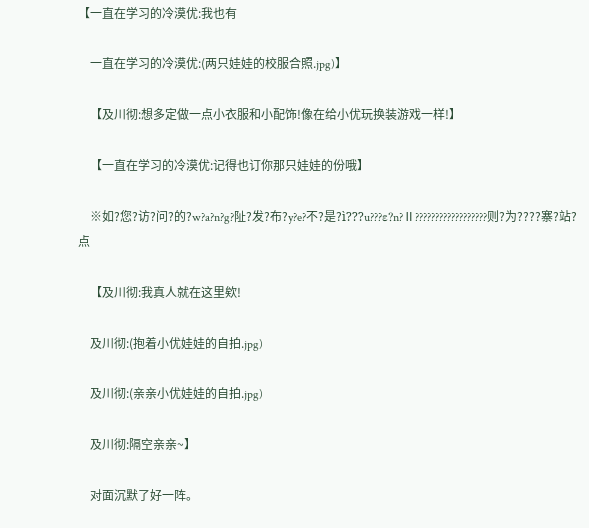【一直在学习的冷漠优:我也有

    一直在学习的冷漠优:(两只娃娃的校服合照.jpg)】

    【及川彻:想多定做一点小衣服和小配饰!像在给小优玩换装游戏一样!】

    【一直在学习的冷漠优:记得也订你那只娃娃的份哦】

    ※如?您?访?问?的?w?a?n?g?阯?发?布?y?e?不?是?ì???u???ε?n?Ⅱ??????????????????则?为????寨?站?点

    【及川彻:我真人就在这里欸!

    及川彻:(抱着小优娃娃的自拍.jpg)

    及川彻:(亲亲小优娃娃的自拍.jpg)

    及川彻:隔空亲亲~】

    对面沉默了好一阵。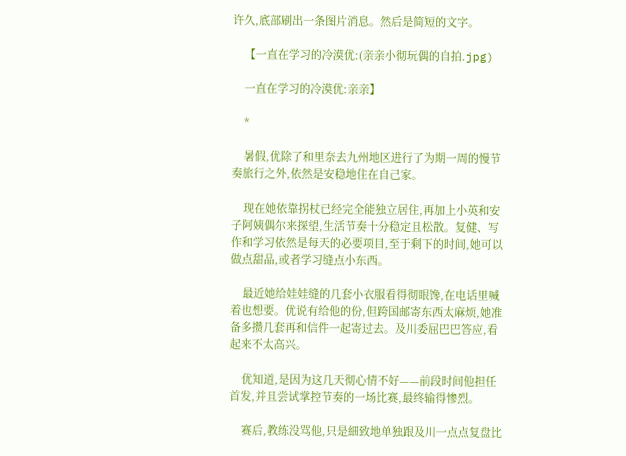许久,底部刷出一条图片消息。然后是简短的文字。

    【一直在学习的冷漠优:(亲亲小彻玩偶的自拍.jpg)

    一直在学习的冷漠优:亲亲】

    *

    暑假,优除了和里奈去九州地区进行了为期一周的慢节奏旅行之外,依然是安稳地住在自己家。

    现在她依靠拐杖已经完全能独立居住,再加上小英和安子阿姨偶尔来探望,生活节奏十分稳定且松散。复健、写作和学习依然是每天的必要项目,至于剩下的时间,她可以做点甜品,或者学习缝点小东西。

    最近她给娃娃缝的几套小衣服看得彻眼馋,在电话里喊着也想要。优说有给他的份,但跨国邮寄东西太麻烦,她准备多攒几套再和信件一起寄过去。及川委屈巴巴答应,看起来不太高兴。

    优知道,是因为这几天彻心情不好——前段时间他担任首发,并且尝试掌控节奏的一场比赛,最终输得惨烈。

    赛后,教练没骂他,只是細致地单独跟及川一点点复盘比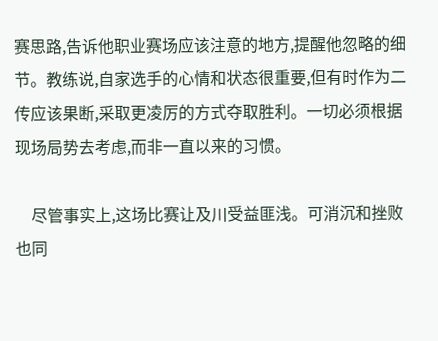赛思路,告诉他职业赛场应该注意的地方,提醒他忽略的细节。教练说,自家选手的心情和状态很重要,但有时作为二传应该果断,采取更凌厉的方式夺取胜利。一切必须根据现场局势去考虑,而非一直以来的习惯。

    尽管事实上,这场比赛让及川受益匪浅。可消沉和挫败也同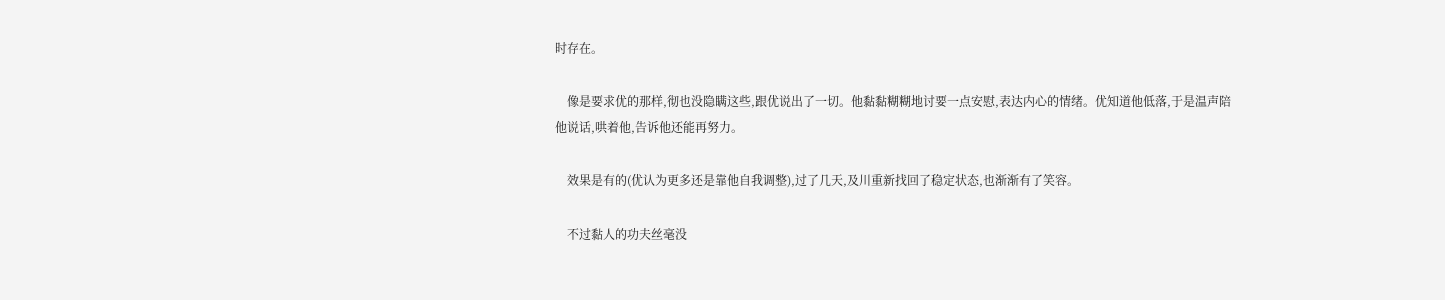时存在。

    像是要求优的那样,彻也没隐瞒这些,跟优说出了一切。他黏黏糊糊地讨要一点安慰,表达内心的情绪。优知道他低落,于是温声陪他说话,哄着他,告诉他还能再努力。

    效果是有的(优认为更多还是靠他自我调整),过了几天,及川重新找回了稳定状态,也渐渐有了笑容。

    不过黏人的功夫丝毫没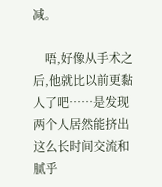减。

    唔,好像从手术之后,他就比以前更黏人了吧……是发现两个人居然能挤出这么长时间交流和腻乎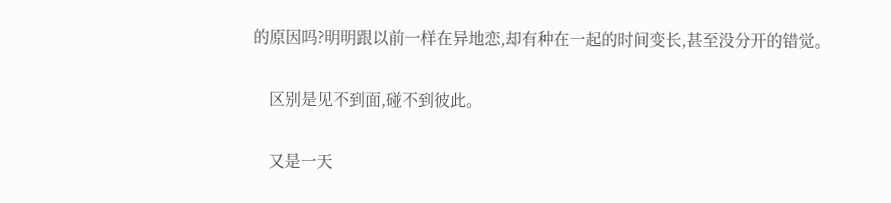的原因吗?明明跟以前一样在异地恋,却有种在一起的时间变长,甚至没分开的错觉。

    区别是见不到面,碰不到彼此。

    又是一天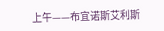上午——布宜诺斯艾利斯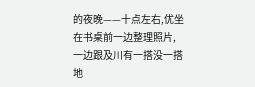的夜晚——十点左右,优坐在书桌前一边整理照片,一边跟及川有一搭没一搭地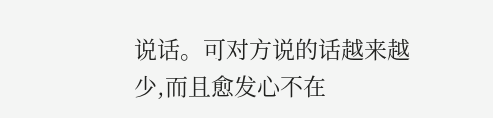说话。可对方说的话越来越少,而且愈发心不在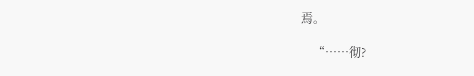焉。

    “……彻?